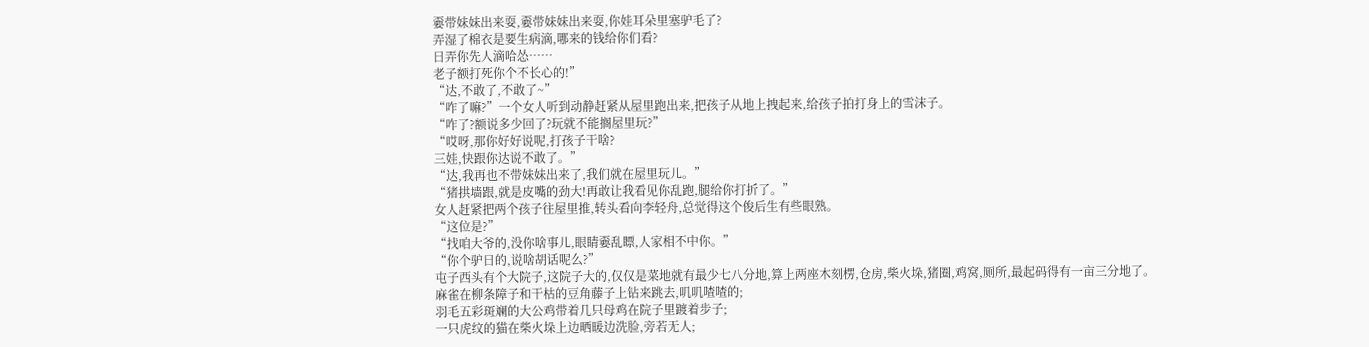嫑带妹妹出来耍,嫑带妹妹出来耍,你娃耳朵里塞驴毛了?
弄湿了棉衣是要生病滴,哪来的钱给你们看?
日弄你先人滴哈怂……
老子额打死你个不长心的!”
“达,不敢了,不敢了~”
“咋了嘛?”一个女人听到动静赶紧从屋里跑出来,把孩子从地上拽起来,给孩子拍打身上的雪沫子。
“咋了?额说多少回了?玩就不能搁屋里玩?”
“哎呀,那你好好说呢,打孩子干啥?
三娃,快跟你达说不敢了。”
“达,我再也不带妹妹出来了,我们就在屋里玩儿。”
“猪拱墙跟,就是皮嘴的劲大!再敢让我看见你乱跑,腿给你打折了。”
女人赶紧把两个孩子往屋里推,转头看向李轻舟,总觉得这个俊后生有些眼熟。
“这位是?”
“找咱大爷的,没你啥事儿,眼睛嫑乱瞟,人家相不中你。”
“你个驴日的,说啥胡话呢么?”
屯子西头有个大院子,这院子大的,仅仅是菜地就有最少七八分地,算上两座木刻楞,仓房,柴火垛,猪圈,鸡窝,厕所,最起码得有一亩三分地了。
麻雀在柳条障子和干枯的豆角藤子上钻来跳去,叽叽喳喳的;
羽毛五彩斑斓的大公鸡带着几只母鸡在院子里踱着步子;
一只虎纹的猫在柴火垛上边晒暖边洗脸,旁若无人;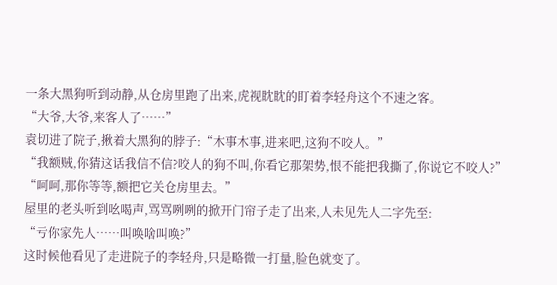一条大黑狗听到动静,从仓房里跑了出来,虎视眈眈的盯着李轻舟这个不速之客。
“大爷,大爷,来客人了……”
袁切进了院子,揪着大黑狗的脖子:“木事木事,进来吧,这狗不咬人。”
“我额贼,你猜这话我信不信?咬人的狗不叫,你看它那架势,恨不能把我撕了,你说它不咬人?”
“呵呵,那你等等,额把它关仓房里去。”
屋里的老头听到吆喝声,骂骂咧咧的掀开门帘子走了出来,人未见先人二字先至:
“亏你家先人……叫唤啥叫唤?”
这时候他看见了走进院子的李轻舟,只是略微一打量,脸色就变了。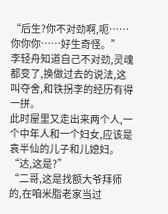“后生?你不对劲啊,呃……你你你……好生奇怪。”
李轻舟知道自己不对劲,灵魂都变了,换做过去的说法,这叫夺舍,和铁拐李的经历有得一拼。
此时屋里又走出来两个人,一个中年人和一个妇女,应该是袁半仙的儿子和儿媳妇。
“达,这是?”
“二哥,这是找额大爷拜师的,在咱米脂老家当过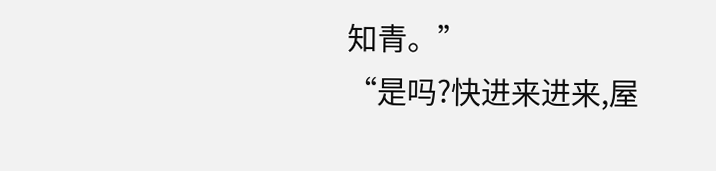知青。”
“是吗?快进来进来,屋